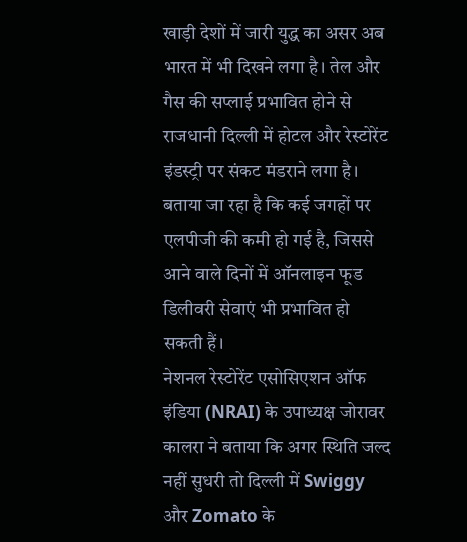खाड़ी देशों में जारी युद्ध का असर अब भारत में भी दिखने लगा है। तेल और गैस की सप्लाई प्रभावित होने से राजधानी दिल्ली में होटल और रेस्टोरेंट इंडस्ट्री पर संकट मंडराने लगा है। बताया जा रहा है कि कई जगहों पर एलपीजी की कमी हो गई है, जिससे आने वाले दिनों में ऑनलाइन फूड डिलीवरी सेवाएं भी प्रभावित हो सकती हैं।
नेशनल रेस्टोरेंट एसोसिएशन ऑफ इंडिया (NRAI) के उपाध्यक्ष जोरावर कालरा ने बताया कि अगर स्थिति जल्द नहीं सुधरी तो दिल्ली में Swiggy और Zomato के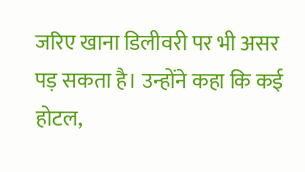जरिए खाना डिलीवरी पर भी असर पड़ सकता है। उन्होंने कहा कि कई होटल,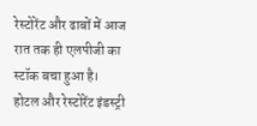रेस्टोरेंट और ढाबों में आज रात तक ही एलपीजी का स्टॉक बचा हुआ है।
होटल और रेस्टोरेंट इंडस्ट्री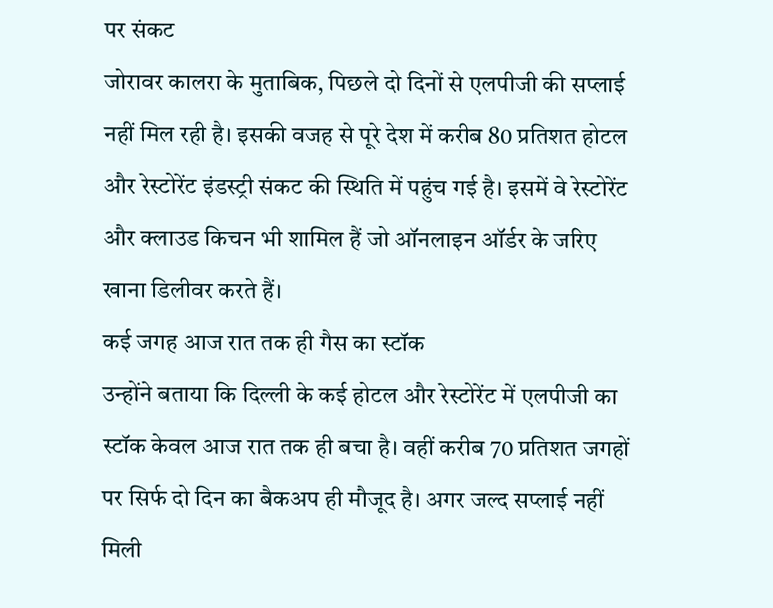पर संकट
जोरावर कालरा के मुताबिक, पिछले दो दिनों से एलपीजी की सप्लाई नहीं मिल रही है। इसकी वजह से पूरे देश में करीब 80 प्रतिशत होटल और रेस्टोरेंट इंडस्ट्री संकट की स्थिति में पहुंच गई है। इसमें वे रेस्टोरेंट और क्लाउड किचन भी शामिल हैं जो ऑनलाइन ऑर्डर के जरिए खाना डिलीवर करते हैं।
कई जगह आज रात तक ही गैस का स्टॉक
उन्होंने बताया कि दिल्ली के कई होटल और रेस्टोरेंट में एलपीजी का स्टॉक केवल आज रात तक ही बचा है। वहीं करीब 70 प्रतिशत जगहों पर सिर्फ दो दिन का बैकअप ही मौजूद है। अगर जल्द सप्लाई नहीं मिली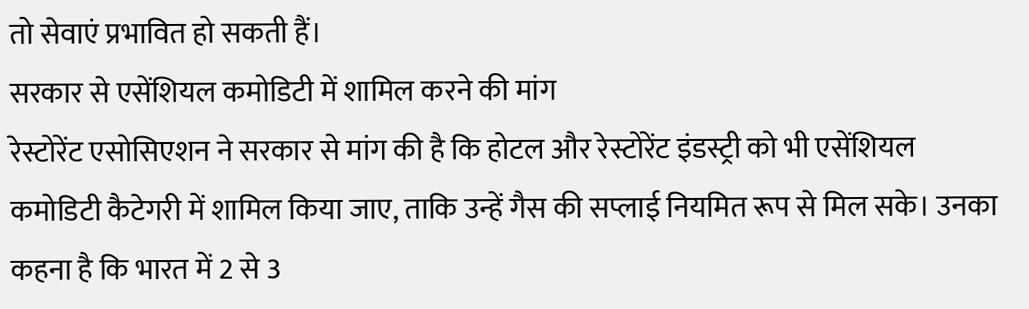तो सेवाएं प्रभावित हो सकती हैं।
सरकार से एसेंशियल कमोडिटी में शामिल करने की मांग
रेस्टोरेंट एसोसिएशन ने सरकार से मांग की है कि होटल और रेस्टोरेंट इंडस्ट्री को भी एसेंशियल कमोडिटी कैटेगरी में शामिल किया जाए, ताकि उन्हें गैस की सप्लाई नियमित रूप से मिल सके। उनका कहना है कि भारत में 2 से 3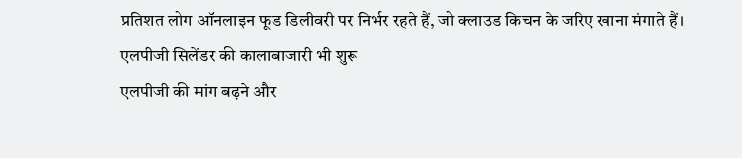प्रतिशत लोग ऑनलाइन फूड डिलीवरी पर निर्भर रहते हैं, जो क्लाउड किचन के जरिए खाना मंगाते हैं।
एलपीजी सिलेंडर की कालाबाजारी भी शुरू
एलपीजी की मांग बढ़ने और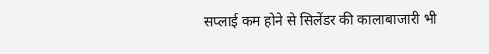सप्लाई कम होने से सिलेंडर की कालाबाजारी भी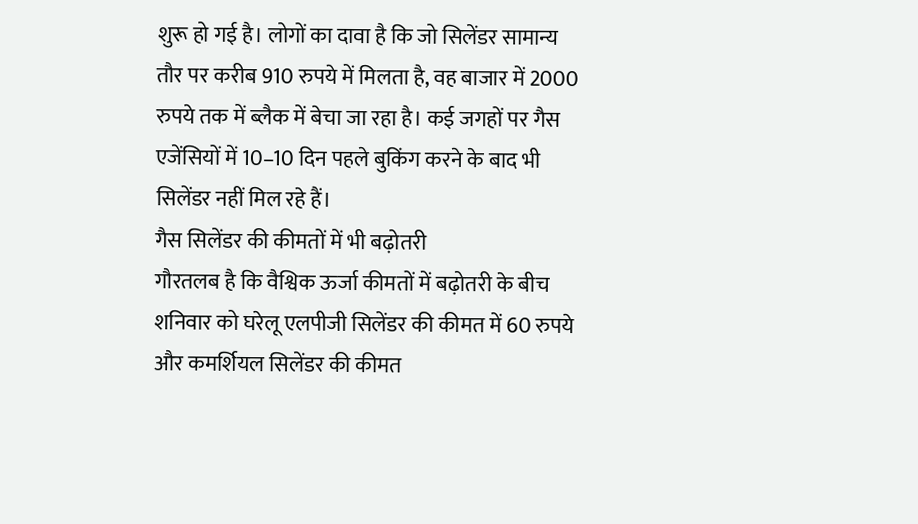शुरू हो गई है। लोगों का दावा है कि जो सिलेंडर सामान्य तौर पर करीब 910 रुपये में मिलता है, वह बाजार में 2000 रुपये तक में ब्लैक में बेचा जा रहा है। कई जगहों पर गैस एजेंसियों में 10–10 दिन पहले बुकिंग करने के बाद भी सिलेंडर नहीं मिल रहे हैं।
गैस सिलेंडर की कीमतों में भी बढ़ोतरी
गौरतलब है कि वैश्विक ऊर्जा कीमतों में बढ़ोतरी के बीच शनिवार को घरेलू एलपीजी सिलेंडर की कीमत में 60 रुपये और कमर्शियल सिलेंडर की कीमत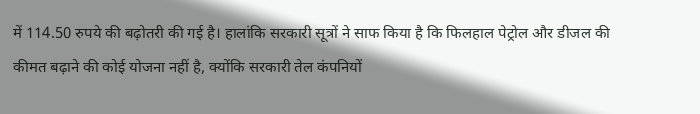में 114.50 रुपये की बढ़ोतरी की गई है। हालांकि सरकारी सूत्रों ने साफ किया है कि फिलहाल पेट्रोल और डीजल की कीमत बढ़ाने की कोई योजना नहीं है, क्योंकि सरकारी तेल कंपनियों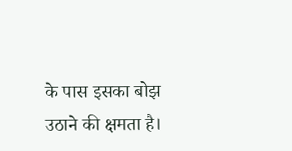के पास इसका बोझ उठाने की क्षमता है।